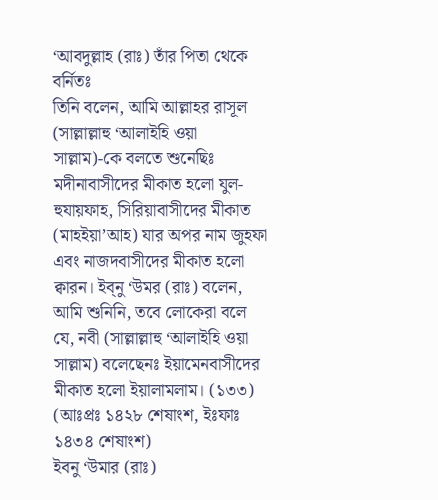‘আবদুল্লাহ (রাঃ) তাঁর পিতা থেকে বর্নিতঃ
তিনি বলেন, আমি আল্লাহর রাসূল (সাল্লাল্লাহু ‘আলাইহি ওয়া সাল্লাম)-কে বলতে শুনেছিঃ মদীনাবাসীদের মীকাত হলো যুল-হুযায়ফাহ, সিরিয়াবাসীদের মীকাত (মাহইয়া’আহ) যার অপর নাম জুহফা এবং নাজদবাসীদের মীকাত হলো ক্বারন। ইব্নু ‘উমর (রাঃ) বলেন, আমি শুনিনি, তবে লোকেরা বলে যে, নবী (সাল্লাল্লাহু ‘আলাইহি ওয়া সাল্লাম) বলেছেনঃ ইয়ামেনবাসীদের মীকাত হলো ইয়ালামলাম। (১৩৩) (আঃপ্রঃ ১৪২৮ শেষাংশ, ইঃফাঃ ১৪৩৪ শেষাংশ)
ইবনু ‘উমার (রাঃ)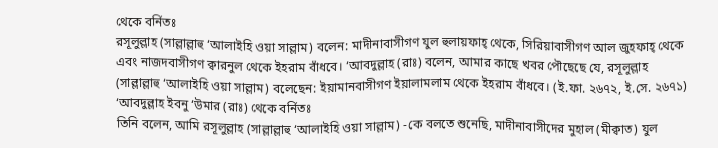থেকে বর্নিতঃ
রসূলুল্লাহ (সাল্লাল্লাহু ‘আলাইহি ওয়া সাল্লাম) বলেন: মাদীনাবাসীগণ যুল হুলায়ফাহ্ থেকে, সিরিয়াবাসীগণ আল জুহফাহ্ থেকে এবং নাজদবাসীগণ ক্বারনুল থেকে ইহরাম বাঁধবে। ‘আবদুল্লাহ (রাঃ) বলেন, আমার কাছে খবর পৌছেছে যে, রসূলুল্লাহ (সাল্লাল্লাহু ‘আলাইহি ওয়া সাল্লাম) বলেছেন: ইয়ামানবাসীগণ ইয়ালামলাম থেকে ইহরাম বাঁধবে। (ই.ফা. ২৬৭২, ই.সে. ২৬৭১)
‘আবদুল্লাহ ইবনু ‘উমার (রাঃ) থেকে বর্নিতঃ
তিনি বলেন, আমি রসূলুল্লাহ (সাল্লাল্লাহু ‘আলাইহি ওয়া সাল্লাম) -কে বলতে শুনেছি, মাদীনাবাসীদের মুহাল (মীক্বাত) যুল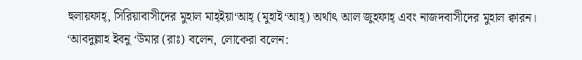হুলায়ফাহ্, সিরিয়াবাসীদের মুহাল মাহ্ইয়া‘আহ্ (মুহাই‘আহ্) অর্থাৎ আল জুহফাহ্ এবং নাজদবাসীদের মুহাল ক্বারন। ‘আবদুল্লাহ ইবনু ‘উমার (রাঃ) বলেন, লোকেরা বলেন: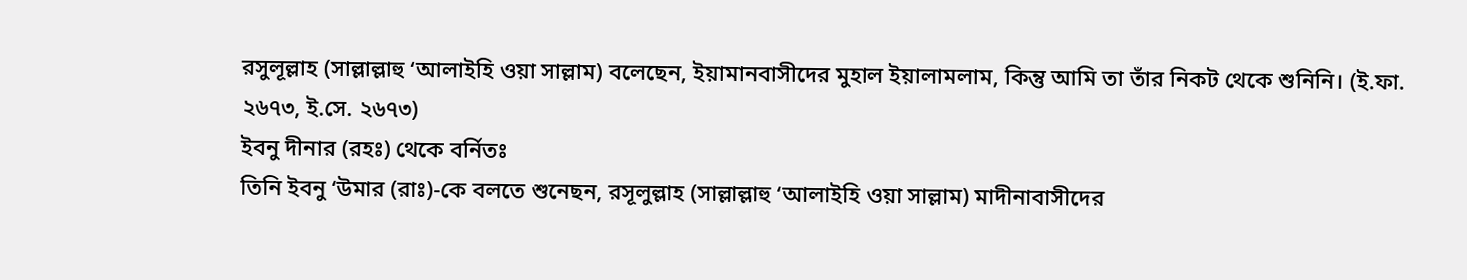রসুলূল্লাহ (সাল্লাল্লাহু ‘আলাইহি ওয়া সাল্লাম) বলেছেন, ইয়ামানবাসীদের মুহাল ইয়ালামলাম, কিন্তু আমি তা তাঁর নিকট থেকে শুনিনি। (ই.ফা. ২৬৭৩, ই.সে. ২৬৭৩)
ইবনু দীনার (রহঃ) থেকে বর্নিতঃ
তিনি ইবনু ‘উমার (রাঃ)-কে বলতে শুনেছন, রসূলুল্লাহ (সাল্লাল্লাহু ‘আলাইহি ওয়া সাল্লাম) মাদীনাবাসীদের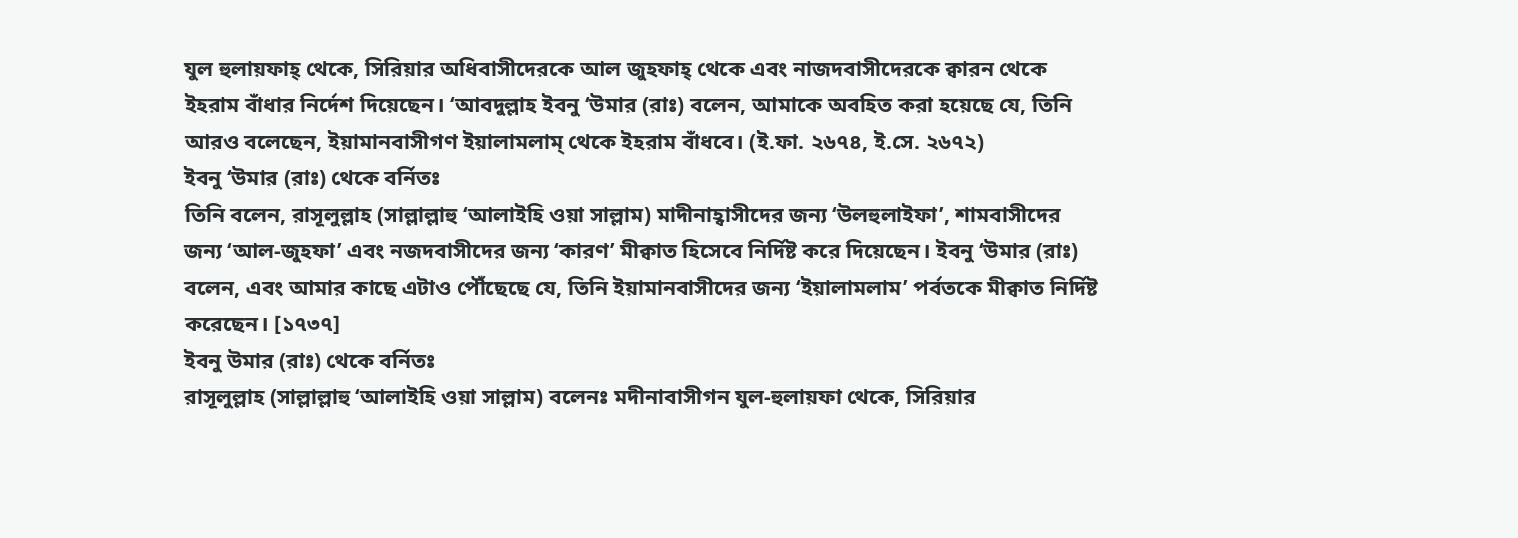যুল হুলায়ফাহ্ থেকে, সিরিয়ার অধিবাসীদেরকে আল জুহফাহ্ থেকে এবং নাজদবাসীদেরকে ক্বারন থেকে ইহরাম বাঁধার নির্দেশ দিয়েছেন। ‘আবদুল্লাহ ইবনু ‘উমার (রাঃ) বলেন, আমাকে অবহিত করা হয়েছে যে, তিনি আরও বলেছেন, ইয়ামানবাসীগণ ইয়ালামলাম্ থেকে ইহরাম বাঁধবে। (ই.ফা. ২৬৭৪, ই.সে. ২৬৭২)
ইবনু ‘উমার (রাঃ) থেকে বর্নিতঃ
তিনি বলেন, রাসূলুল্লাহ (সাল্লাল্লাহু ‘আলাইহি ওয়া সাল্লাম) মাদীনাহ্বাসীদের জন্য ‘উলহুলাইফা’, শামবাসীদের জন্য ‘আল-জুহফা’ এবং নজদবাসীদের জন্য ‘কারণ’ মীক্বাত হিসেবে নির্দিষ্ট করে দিয়েছেন। ইবনু ‘উমার (রাঃ) বলেন, এবং আমার কাছে এটাও পৌঁছেছে যে, তিনি ইয়ামানবাসীদের জন্য ‘ইয়ালামলাম’ পর্বতকে মীক্বাত নির্দিষ্ট করেছেন। [১৭৩৭]
ইবনু উমার (রাঃ) থেকে বর্নিতঃ
রাসূলুল্লাহ (সাল্লাল্লাহু ‘আলাইহি ওয়া সাল্লাম) বলেনঃ মদীনাবাসীগন যুল-হুলায়ফা থেকে, সিরিয়ার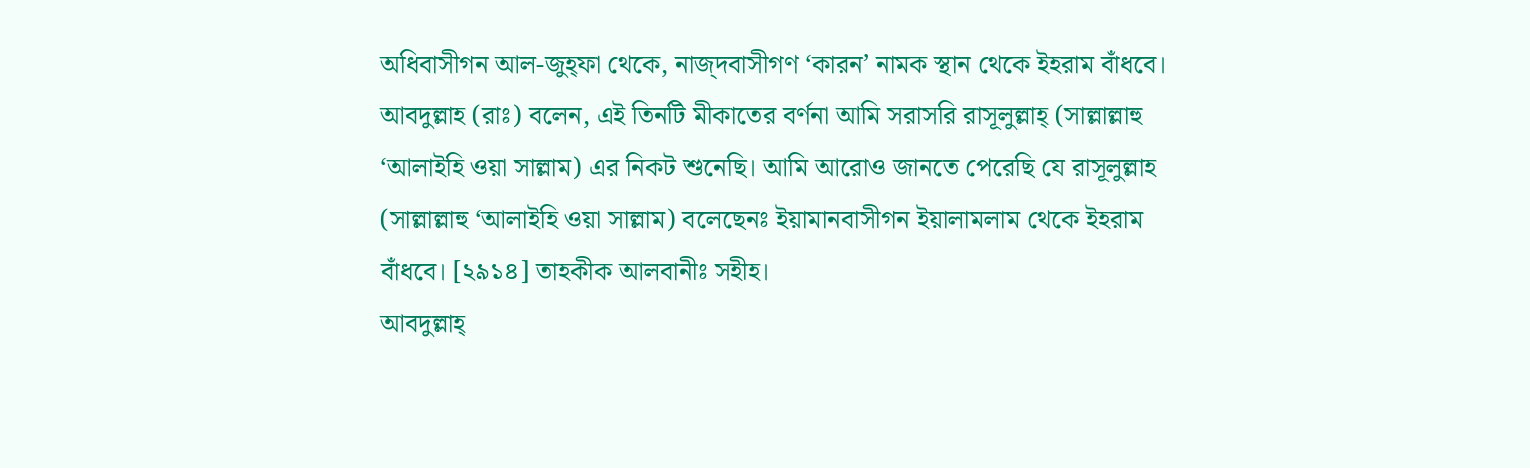অধিবাসীগন আল-জুহ্ফা থেকে, নাজ্দবাসীগণ ‘কারন’ নামক স্থান থেকে ইহরাম বাঁধবে। আবদুল্লাহ (রাঃ) বলেন, এই তিনটি মীকাতের বর্ণনা আমি সরাসরি রাসূলুল্লাহ্ (সাল্লাল্লাহু ‘আলাইহি ওয়া সাল্লাম) এর নিকট শুনেছি। আমি আরোও জানতে পেরেছি যে রাসূলুল্লাহ (সাল্লাল্লাহু ‘আলাইহি ওয়া সাল্লাম) বলেছেনঃ ইয়ামানবাসীগন ইয়ালামলাম থেকে ইহরাম বাঁধবে। [২৯১৪] তাহকীক আলবানীঃ সহীহ।
আবদুল্লাহ্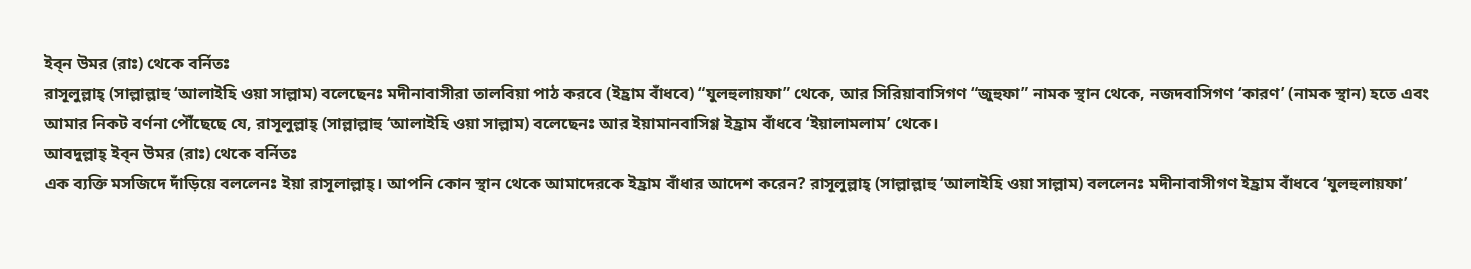ইব্ন উমর (রাঃ) থেকে বর্নিতঃ
রাসূলুল্লাহ্ (সাল্লাল্লাহু ‘আলাইহি ওয়া সাল্লাম) বলেছেনঃ মদীনাবাসীরা তালবিয়া পাঠ করবে (ইহ্রাম বাঁধবে) “যুলহুলায়ফা” থেকে, আর সিরিয়াবাসিগণ “জুহুফা” নামক স্থান থেকে, নজদবাসিগণ ‘কারণ’ (নামক স্থান) হতে এবং আমার নিকট বর্ণনা পৌঁছেছে যে, রাসূলুল্লাহ্ (সাল্লাল্লাহু ‘আলাইহি ওয়া সাল্লাম) বলেছেনঃ আর ইয়ামানবাসিগ্ণ ইহ্রাম বাঁধবে ‘ইয়ালামলাম’ থেকে।
আবদুল্লাহ্ ইব্ন উমর (রাঃ) থেকে বর্নিতঃ
এক ব্যক্তি মসজিদে দাঁড়িয়ে বললেনঃ ইয়া রাসূলাল্লাহ্। আপনি কোন স্থান থেকে আমাদেরকে ইহ্রাম বাঁধার আদেশ করেন? রাসূলুল্লাহ্ (সাল্লাল্লাহু ‘আলাইহি ওয়া সাল্লাম) বললেনঃ মদীনাবাসীগণ ইহ্রাম বাঁধবে ‘যুলহুলায়ফা’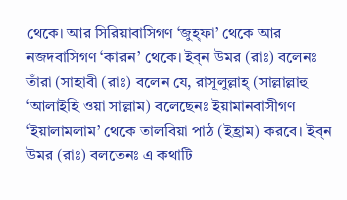থেকে। আর সিরিয়াবাসিগণ ‘জুহ্ফা’ থেকে আর নজদবাসিগণ ‘কারন’ থেকে। ইব্ন উমর (রাঃ) বলেনঃ তাঁরা (সাহাবী (রাঃ) বলেন যে, রাসূলুল্লাহ্ (সাল্লাল্লাহু ‘আলাইহি ওয়া সাল্লাম) বলেছেনঃ ইয়ামানবাসীগণ ‘ইয়ালামলাম’ থেকে তালবিয়া পাঠ (ইহ্রাম) করবে। ইব্ন উমর (রাঃ) বলতেনঃ এ কথাটি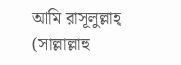আমি রাসূলুল্লাহ্ (সাল্লাল্লাহু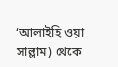‘আলাইহি ওয়া সাল্লাম) থেকে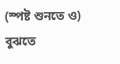(স্পষ্ট শুনতে ও) বুঝতে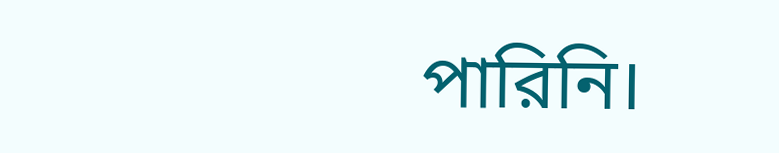পারিনি।